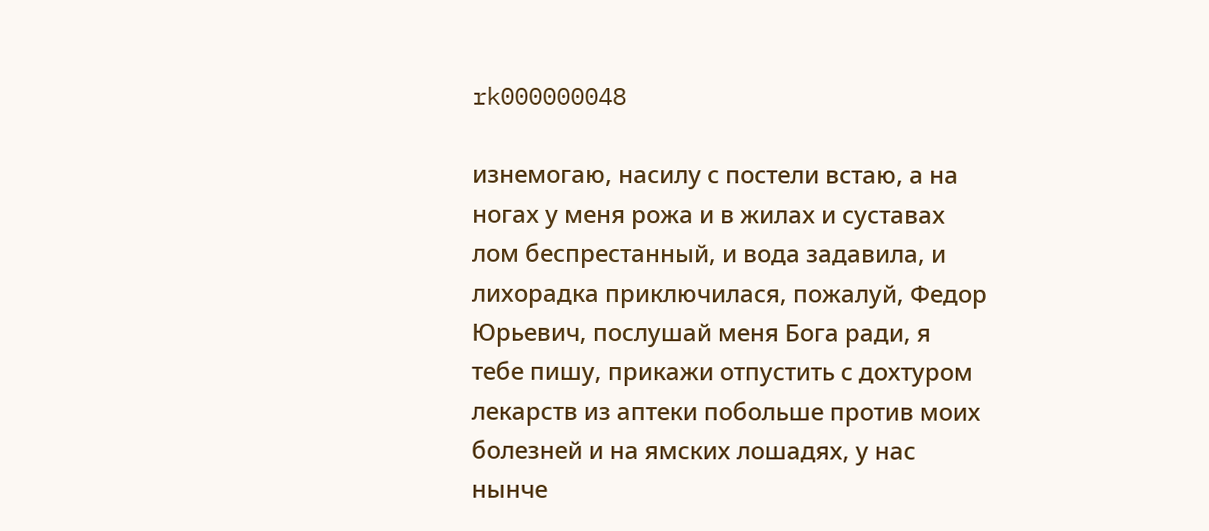rk000000048

изнемогаю, насилу с постели встаю, а на ногах у меня рожа и в жилах и суставах лом беспрестанный, и вода задавила, и лихорадка приключилася, пожалуй, Федор Юрьевич, послушай меня Бога ради, я тебе пишу, прикажи отпустить с дохтуром лекарств из аптеки побольше против моих болезней и на ямских лошадях, у нас нынче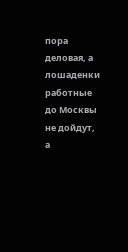пора деловая, а лошаденки работные до Москвы не дойдут, а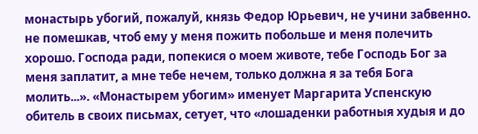монастырь убогий, пожалуй, князь Федор Юрьевич, не учини забвенно. не помешкав, чтоб ему у меня пожить побольше и меня полечить хорошо. Господа ради, попекися о моем животе, тебе Господь Бог за меня заплатит, а мне тебе нечем, только должна я за тебя Бога молить...». «Монастырем убогим» именует Маргарита Успенскую обитель в своих письмах, сетует, что «лошаденки работныя худыя и до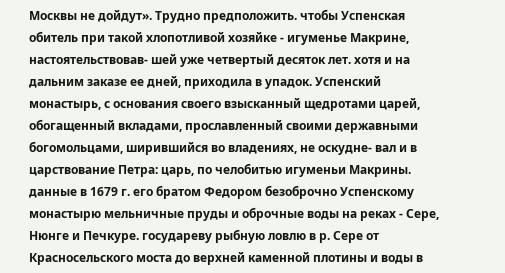Москвы не дойдут». Трудно предположить. чтобы Успенская обитель при такой хлопотливой хозяйке - игуменье Макрине, настоятельствовав- шей уже четвертый десяток лет. хотя и на дальним заказе ее дней, приходила в упадок. Успенский монастырь, с основания своего взысканный щедротами царей, обогащенный вкладами, прославленный своими державными богомольцами, ширившийся во владениях, не оскудне- вал и в царствование Петра: царь, по челобитью игуменьи Макрины. данные в 1679 г. его братом Федором безоброчно Успенскому монастырю мельничные пруды и оброчные воды на реках - Сере, Нюнге и Печкуре. государеву рыбную ловлю в р. Сере от Красносельского моста до верхней каменной плотины и воды в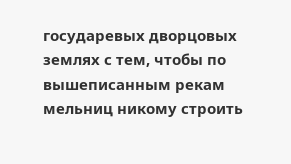государевых дворцовых землях с тем, чтобы по вышеписанным рекам мельниц никому строить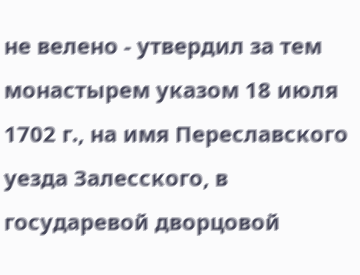не велено - утвердил за тем монастырем указом 18 июля 1702 г., на имя Переславского уезда Залесского, в государевой дворцовой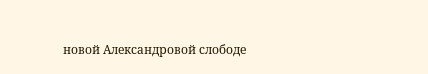новой Александровой слободе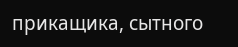прикащика, сытного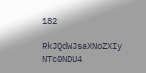182

RkJQdWJsaXNoZXIy NTc0NDU4